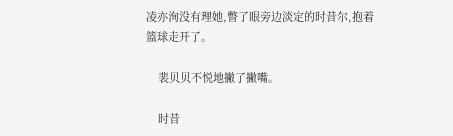凌亦洵没有理她,瞥了眼旁边淡定的时昔尔,抱着篮球走开了。

    裴贝贝不悦地撇了撇嘴。

    时昔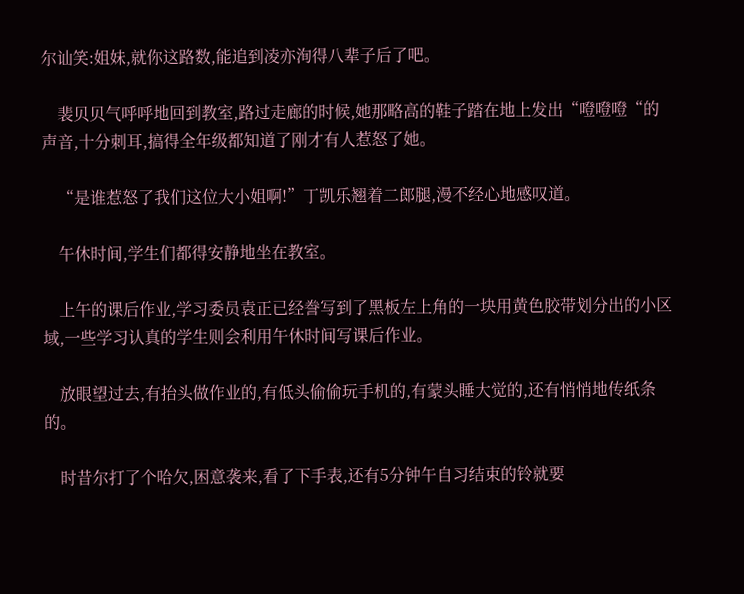尔讪笑:姐妹,就你这路数,能追到凌亦洵得八辈子后了吧。

    裴贝贝气呼呼地回到教室,路过走廊的时候,她那略高的鞋子踏在地上发出“噔噔噔“的声音,十分刺耳,搞得全年级都知道了刚才有人惹怒了她。

    “是谁惹怒了我们这位大小姐啊!”丁凯乐翘着二郎腿,漫不经心地感叹道。

    午休时间,学生们都得安静地坐在教室。

    上午的课后作业,学习委员袁正已经誊写到了黑板左上角的一块用黄色胶带划分出的小区域,一些学习认真的学生则会利用午休时间写课后作业。

    放眼望过去,有抬头做作业的,有低头偷偷玩手机的,有蒙头睡大觉的,还有悄悄地传纸条的。

    时昔尔打了个哈欠,困意袭来,看了下手表,还有5分钟午自习结束的铃就要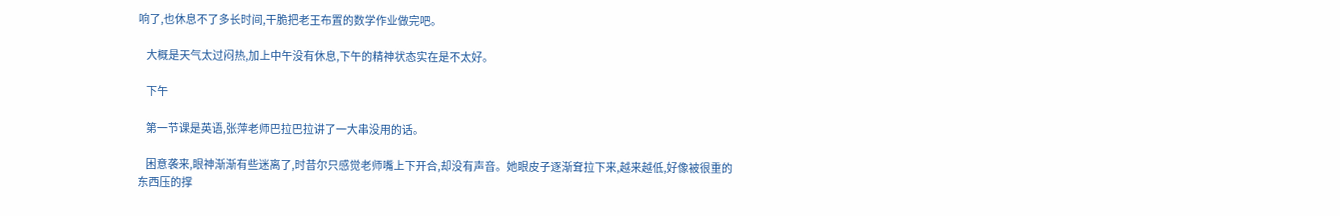响了,也休息不了多长时间,干脆把老王布置的数学作业做完吧。

    大概是天气太过闷热,加上中午没有休息,下午的精神状态实在是不太好。

    下午

    第一节课是英语,张萍老师巴拉巴拉讲了一大串没用的话。

    困意袭来,眼神渐渐有些迷离了,时昔尔只感觉老师嘴上下开合,却没有声音。她眼皮子逐渐耷拉下来,越来越低,好像被很重的东西压的撑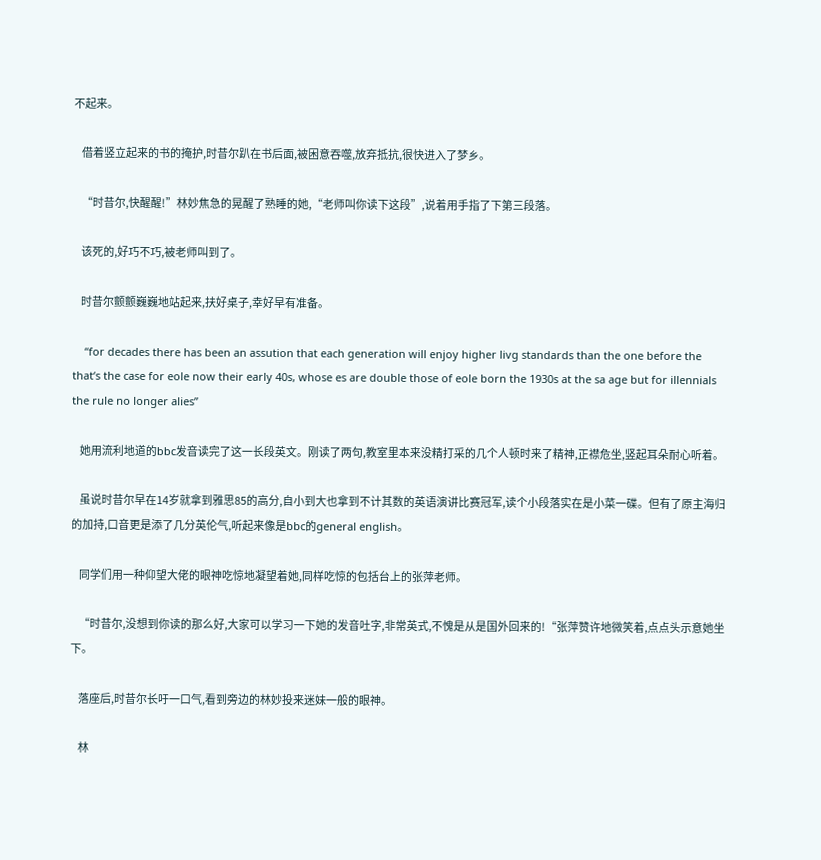不起来。

    借着竖立起来的书的掩护,时昔尔趴在书后面,被困意吞噬,放弃抵抗,很快进入了梦乡。

    “时昔尔,快醒醒!”林妙焦急的晃醒了熟睡的她,“老师叫你读下这段”,说着用手指了下第三段落。

    该死的,好巧不巧,被老师叫到了。

    时昔尔颤颤巍巍地站起来,扶好桌子,幸好早有准备。

    “for decades there has been an assution that each generation will enjoy higher livg standards than the one before the that‘s the case for eole now their early 40s, whose es are double those of eole born the 1930s at the sa age but for illennials the rule no longer alies”

    她用流利地道的bbc发音读完了这一长段英文。刚读了两句,教室里本来没精打采的几个人顿时来了精神,正襟危坐,竖起耳朵耐心听着。

    虽说时昔尔早在14岁就拿到雅思85的高分,自小到大也拿到不计其数的英语演讲比赛冠军,读个小段落实在是小菜一碟。但有了原主海归的加持,口音更是添了几分英伦气,听起来像是bbc的general english。

    同学们用一种仰望大佬的眼神吃惊地凝望着她,同样吃惊的包括台上的张萍老师。

    “时昔尔,没想到你读的那么好,大家可以学习一下她的发音吐字,非常英式,不愧是从是国外回来的!“张萍赞许地微笑着,点点头示意她坐下。

    落座后,时昔尔长吁一口气,看到旁边的林妙投来迷妹一般的眼神。

    林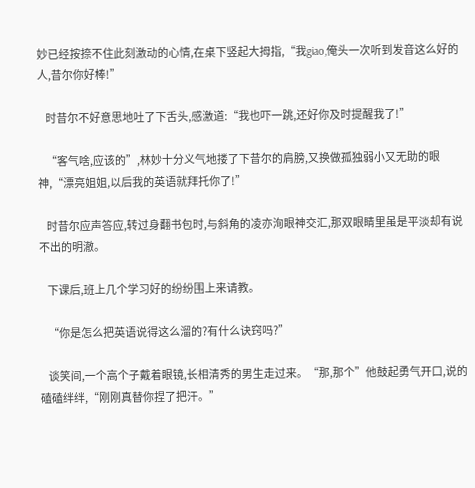妙已经按捺不住此刻激动的心情,在桌下竖起大拇指,“我giao,俺头一次听到发音这么好的人,昔尔你好棒!”

    时昔尔不好意思地吐了下舌头,感激道:“我也吓一跳,还好你及时提醒我了!”

    “客气啥,应该的”,林妙十分义气地搂了下昔尔的肩膀,又换做孤独弱小又无助的眼神,“漂亮姐姐,以后我的英语就拜托你了!”

    时昔尔应声答应,转过身翻书包时,与斜角的凌亦洵眼神交汇,那双眼睛里虽是平淡却有说不出的明澈。

    下课后,班上几个学习好的纷纷围上来请教。

    “你是怎么把英语说得这么溜的?有什么诀窍吗?”

    谈笑间,一个高个子戴着眼镜,长相清秀的男生走过来。“那,那个”他鼓起勇气开口,说的磕磕绊绊,“刚刚真替你捏了把汗。”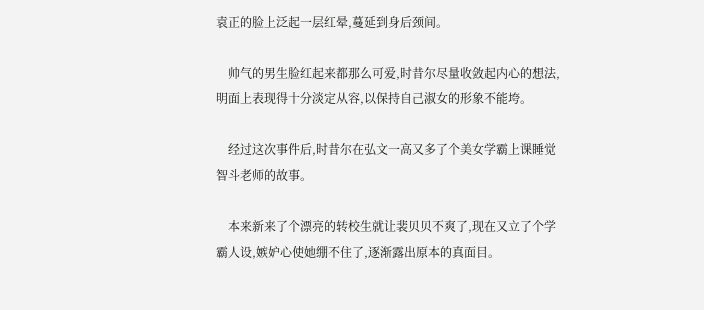袁正的脸上泛起一层红晕,蔓延到身后颈间。

    帅气的男生脸红起来都那么可爱,时昔尔尽量收敛起内心的想法,明面上表现得十分淡定从容,以保持自己淑女的形象不能垮。

    经过这次事件后,时昔尔在弘文一高又多了个美女学霸上课睡觉智斗老师的故事。

    本来新来了个漂亮的转校生就让裴贝贝不爽了,现在又立了个学霸人设,嫉妒心使她绷不住了,逐渐露出原本的真面目。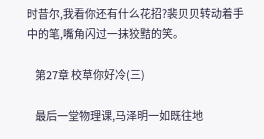时昔尔,我看你还有什么花招?裴贝贝转动着手中的笔,嘴角闪过一抹狡黠的笑。

    第27章 校草你好冷(三)

    最后一堂物理课,马泽明一如既往地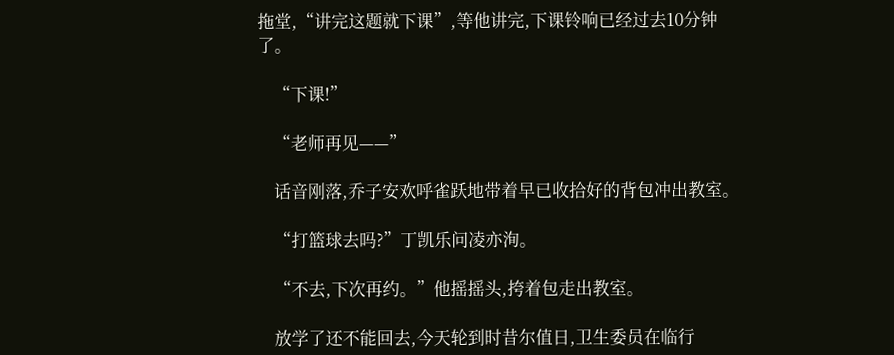拖堂,“讲完这题就下课”,等他讲完,下课铃响已经过去10分钟了。

    “下课!”

    “老师再见——”

    话音刚落,乔子安欢呼雀跃地带着早已收拾好的背包冲出教室。

    “打篮球去吗?”丁凯乐问凌亦洵。

    “不去,下次再约。”他摇摇头,挎着包走出教室。

    放学了还不能回去,今天轮到时昔尔值日,卫生委员在临行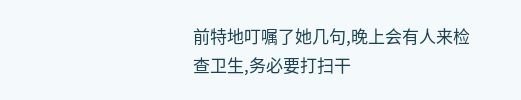前特地叮嘱了她几句,晚上会有人来检查卫生,务必要打扫干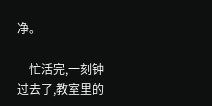净。

    忙活完,一刻钟过去了,教室里的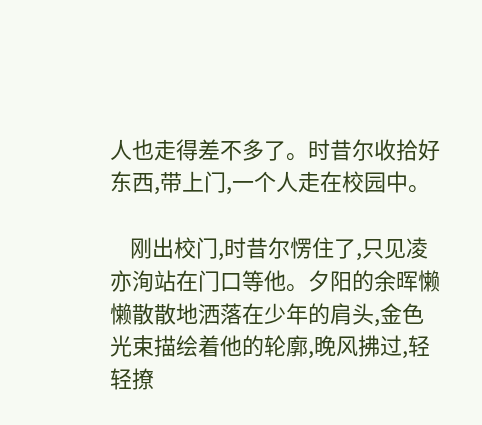人也走得差不多了。时昔尔收拾好东西,带上门,一个人走在校园中。

    刚出校门,时昔尔愣住了,只见凌亦洵站在门口等他。夕阳的余晖懒懒散散地洒落在少年的肩头,金色光束描绘着他的轮廓,晚风拂过,轻轻撩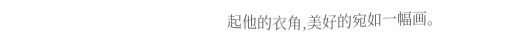起他的衣角,美好的宛如一幅画。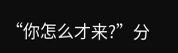“你怎么才来?”分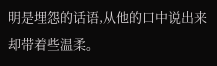明是埋怨的话语,从他的口中说出来却带着些温柔。